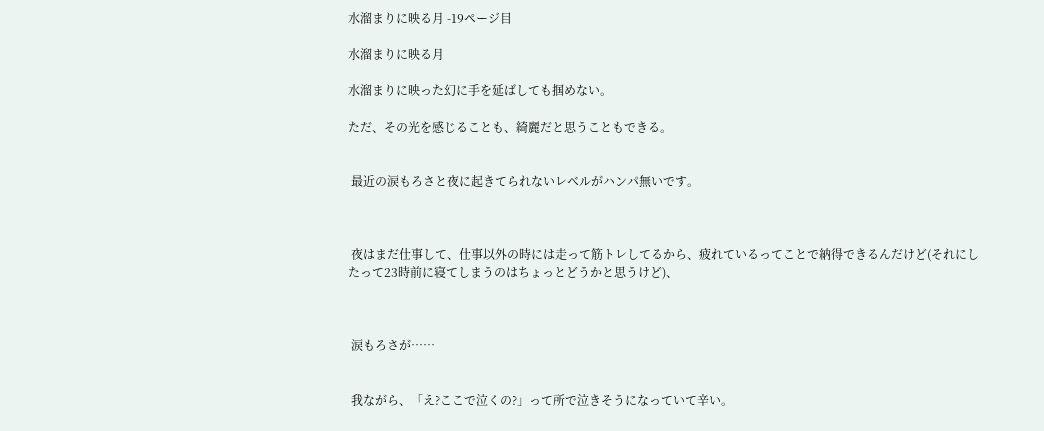水溜まりに映る月 -19ページ目

水溜まりに映る月

水溜まりに映った幻に手を延ばしても掴めない。

ただ、その光を感じることも、綺麗だと思うこともできる。


 最近の涙もろさと夜に起きてられないレベルがハンパ無いです。



 夜はまだ仕事して、仕事以外の時には走って筋トレしてるから、疲れているってことで納得できるんだけど(それにしたって23時前に寝てしまうのはちょっとどうかと思うけど)、



 涙もろさが……


 我ながら、「え?ここで泣くの?」って所で泣きそうになっていて辛い。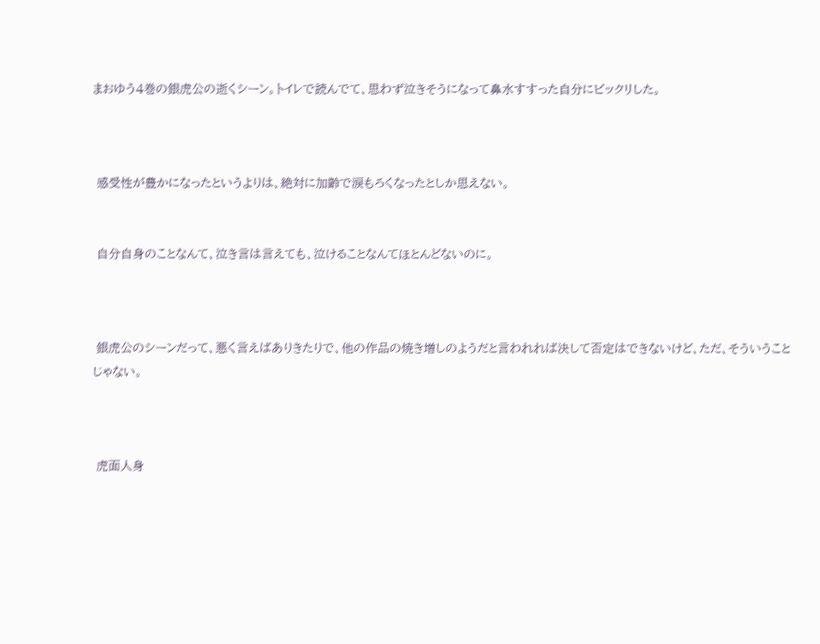まおゆう4巻の銀虎公の逝くシーン。トイレで読んでて、思わず泣きそうになって鼻水すすった自分にビックリした。



 感受性が豊かになったというよりは、絶対に加齢で涙もろくなったとしか思えない。


 自分自身のことなんて、泣き言は言えても、泣けることなんてほとんどないのに。



 銀虎公のシーンだって、悪く言えばありきたりで、他の作品の焼き増しのようだと言われれば決して否定はできないけど、ただ、そういうことじゃない。



 虎面人身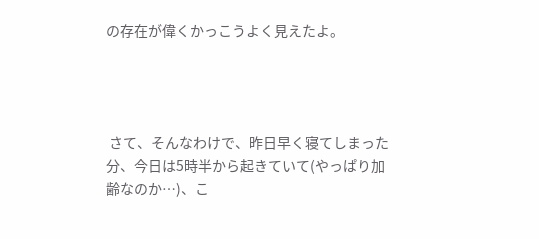の存在が偉くかっこうよく見えたよ。




 さて、そんなわけで、昨日早く寝てしまった分、今日は5時半から起きていて(やっぱり加齢なのか…)、こ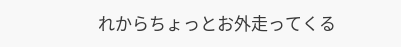れからちょっとお外走ってくる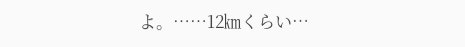よ。……12㎞くらい…